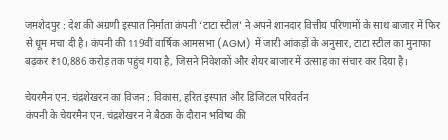जमशेदपुर : देश की अग्रणी इस्पात निर्माता कंपनी ‘टाटा स्टील’ ने अपने शानदार वित्तीय परिणामों के साथ बाजार में फिर से धूम मचा दी है। कंपनी की 119वीं वार्षिक आमसभा (AGM) में जारी आंकड़ों के अनुसार, टाटा स्टील का मुनाफा बढ़कर ₹10,886 करोड़ तक पहुंच गया है, जिसने निवेशकों और शेयर बाजार में उत्साह का संचार कर दिया है।

चेयरमैन एन. चंद्रशेखरन का विजन : विकास, हरित इस्पात और डिजिटल परिवर्तन
कंपनी के चेयरमैन एन. चंद्रशेखरन ने बैठक के दौरान भविष्य की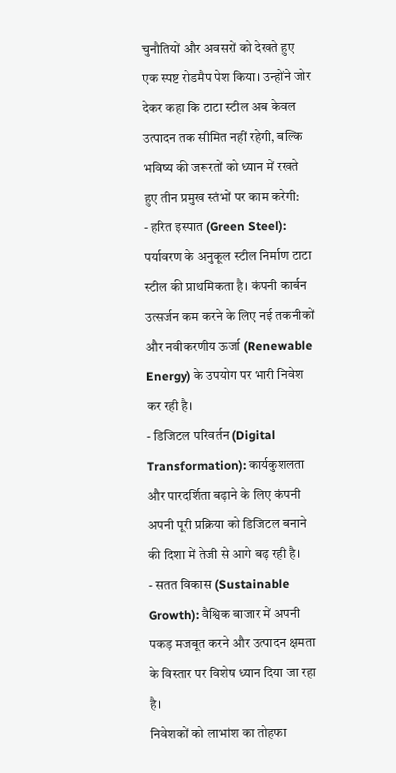चुनौतियों और अवसरों को देखते हुए एक स्पष्ट रोडमैप पेश किया। उन्होंने जोर देकर कहा कि टाटा स्टील अब केवल उत्पादन तक सीमित नहीं रहेगी, बल्कि भविष्य की जरूरतों को ध्यान में रखते हुए तीन प्रमुख स्तंभों पर काम करेगी:
- हरित इस्पात (Green Steel): पर्यावरण के अनुकूल स्टील निर्माण टाटा स्टील की प्राथमिकता है। कंपनी कार्बन उत्सर्जन कम करने के लिए नई तकनीकों और नवीकरणीय ऊर्जा (Renewable Energy) के उपयोग पर भारी निवेश कर रही है।
- डिजिटल परिवर्तन (Digital Transformation): कार्यकुशलता और पारदर्शिता बढ़ाने के लिए कंपनी अपनी पूरी प्रक्रिया को डिजिटल बनाने की दिशा में तेजी से आगे बढ़ रही है।
- सतत विकास (Sustainable Growth): वैश्विक बाजार में अपनी पकड़ मजबूत करने और उत्पादन क्षमता के विस्तार पर विशेष ध्यान दिया जा रहा है।
निवेशकों को लाभांश का तोहफा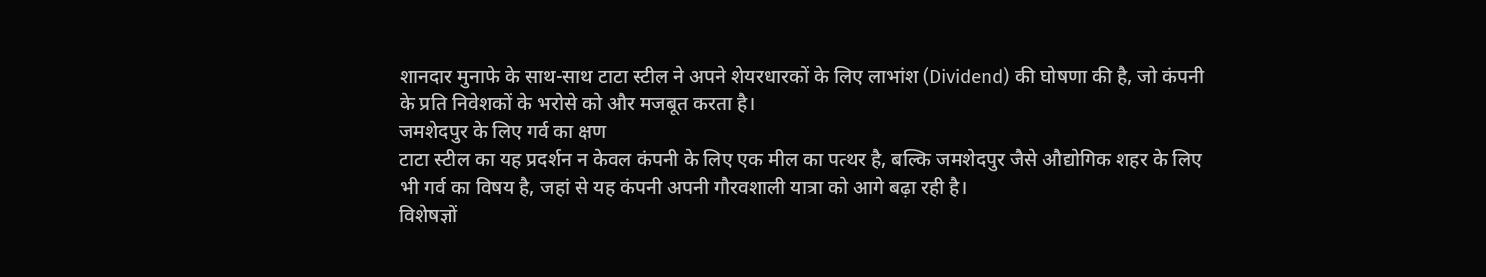शानदार मुनाफे के साथ-साथ टाटा स्टील ने अपने शेयरधारकों के लिए लाभांश (Dividend) की घोषणा की है, जो कंपनी के प्रति निवेशकों के भरोसे को और मजबूत करता है।
जमशेदपुर के लिए गर्व का क्षण
टाटा स्टील का यह प्रदर्शन न केवल कंपनी के लिए एक मील का पत्थर है, बल्कि जमशेदपुर जैसे औद्योगिक शहर के लिए भी गर्व का विषय है, जहां से यह कंपनी अपनी गौरवशाली यात्रा को आगे बढ़ा रही है।
विशेषज्ञों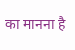का मानना है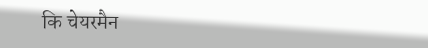कि चेयरमैन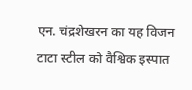एन. चंद्रशेखरन का यह विजन टाटा स्टील को वैश्विक इस्पात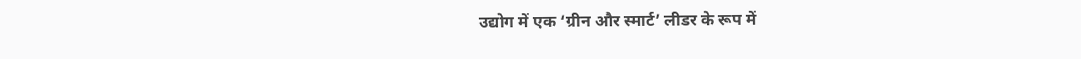उद्योग में एक ‘ग्रीन और स्मार्ट’ लीडर के रूप में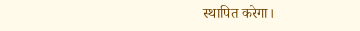स्थापित करेगा।